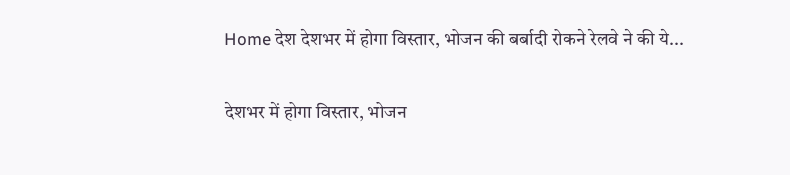Home देश देशभर में होगा विस्तार, भोजन की बर्बादी रोकने रेलवे ने की ये...

देशभर में होगा विस्तार, भोजन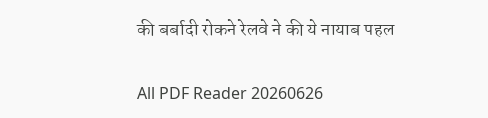की बर्बादी रोकने रेलवे ने की ये नायाब पहल

All PDF Reader 20260626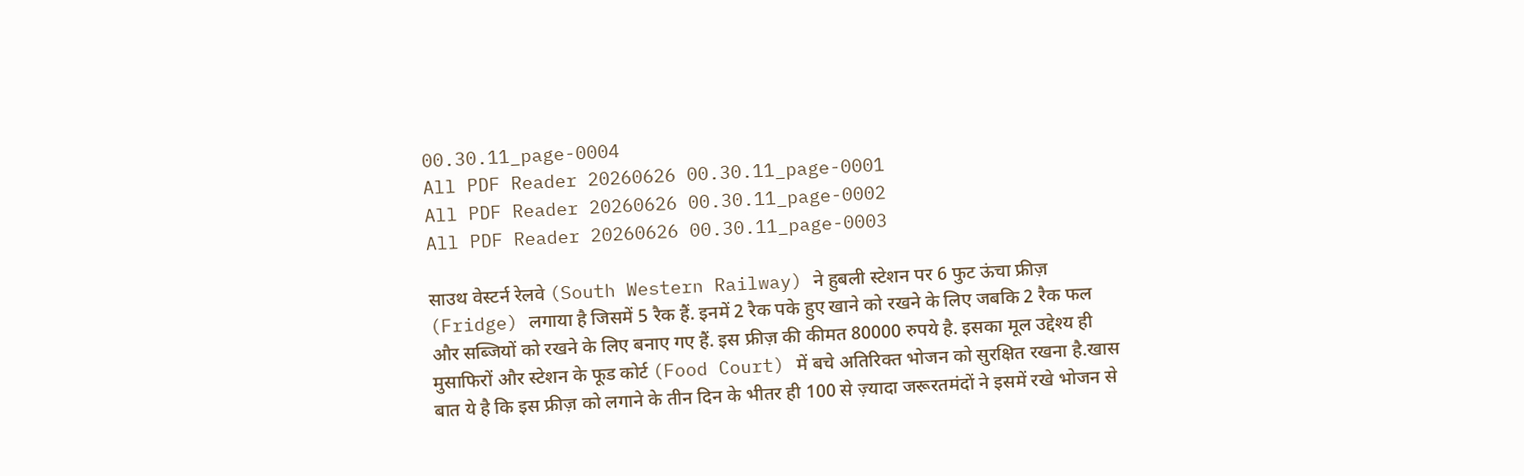00.30.11_page-0004
All PDF Reader 20260626 00.30.11_page-0001
All PDF Reader 20260626 00.30.11_page-0002
All PDF Reader 20260626 00.30.11_page-0003

साउथ वेस्टर्न रेलवे (South Western Railway) ने हुबली स्टेशन पर 6 फुट ऊंचा फ्रीज़ (Fridge) लगाया है जिसमें 5 रैक हैं. इनमें 2 रैक पके हुए खाने को रखने के लिए जबकि 2 रैक फल और सब्जियों को रखने के लिए बनाए गए हैं. इस फ्रीज़ की कीमत 80000 रुपये है. इसका मूल उद्देश्य ही मुसाफिरों और स्टेशन के फूड कोर्ट (Food Court) में बचे अतिरिक्त भोजन को सुरक्षित रखना है.खास बात ये है कि इस फ्रीज़ को लगाने के तीन दिन के भीतर ही 100 से ज़्यादा जरूरतमंदों ने इसमें रखे भोजन से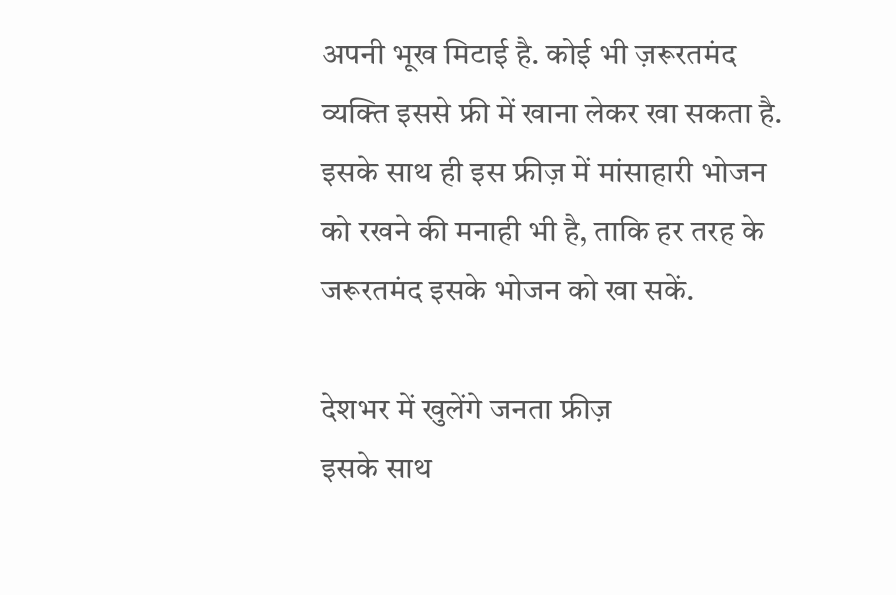अपनी भूख मिटाई है. कोई भी ज़रूरतमंद व्यक्ति इससे फ्री में खाना लेकर खा सकता है. इसके साथ ही इस फ्रीज़ में मांसाहारी भोजन को रखने की मनाही भी है, ताकि हर तरह के जरूरतमंद इसके भोजन को खा सकें.

देशभर में खुलेंगे जनता फ्रीज़
इसके साथ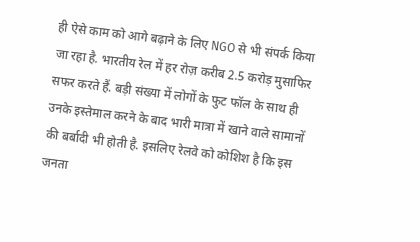ही ऐसे काम को आगे बढ़ाने के लिए NGO से भी संपर्क किया जा रहा है. भारतीय रेल में हर रोज़ करीब 2.5 करोड़ मुसाफिर सफर करते हैं. बड़ी संख्या में लोगों के फुट फॉल के साथ ही उनके इस्तेमाल करने के बाद भारी मात्रा में खाने वाले सामानों की बर्बादी भी होती है. इसलिए रेलवे को कोशिश है कि इस जनता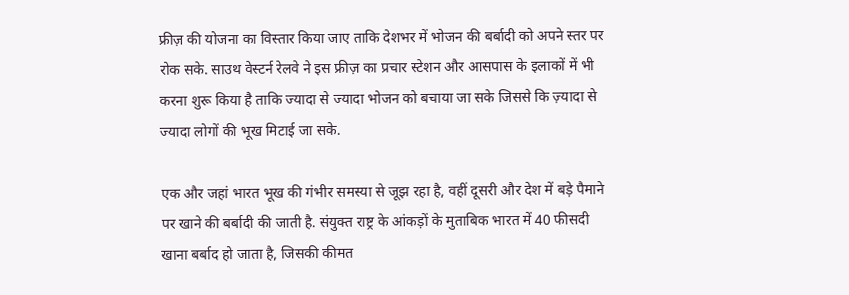फ्रीज़ की योजना का विस्तार किया जाए ताकि देशभर में भोजन की बर्बादी को अपने स्तर पर रोक सके. साउथ वेस्टर्न रेलवे ने इस फ्रीज़ का प्रचार स्टेशन और आसपास के इलाकों में भी करना शुरू किया है ताकि ज्यादा से ज्यादा भोजन को बचाया जा सके जिससे कि ज़्यादा से ज्यादा लोगों की भूख मिटाई जा सके.

एक और जहां भारत भूख की गंभीर समस्या से जूझ रहा है, वहीं दूसरी और देश में बड़े पैमाने पर खाने की बर्बादी की जाती है. संयुक्त राष्ट्र के आंकड़ों के मुताबिक भारत में 40 फीसदी खाना बर्बाद हो जाता है, जिसकी कीमत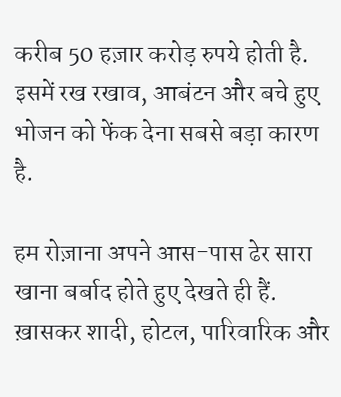करीब 50 हज़ार करोड़ रुपये होती है. इसमें रख रखाव, आबंटन और बचे हुए भोजन को फेंक देना सबसे बड़ा कारण है.

हम रोज़ाना अपने आस-पास ढेर सारा खाना बर्बाद होते हुए देखते ही हैं. ख़ासकर शादी, होटल, पारिवारिक और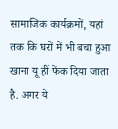सामाजिक कार्यक्रमों, यहां तक कि घरों में भी बचा हुआ खाना यू हीं फेंक दिया जाता है. अगर ये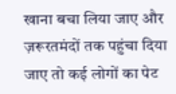खाना बचा लिया जाए और ज़रूरतमंदों तक पहुंचा दिया जाए तो कई लोगों का पेट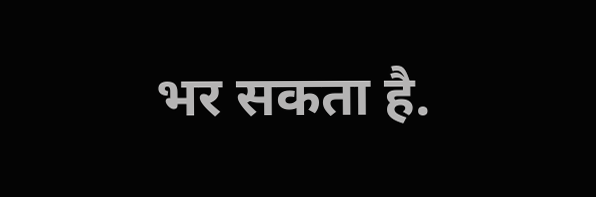भर सकता है.